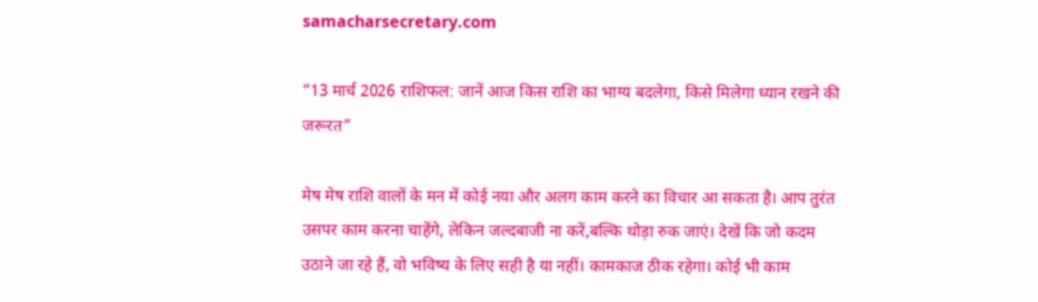samacharsecretary.com

“13 मार्च 2026 राशिफल: जानें आज किस राशि का भाग्य बदलेगा, किसे मिलेगा ध्यान रखने की जरूरत”

मेष मेष राशि वालों के मन में कोई नया और अलग काम करने का विचार आ सकता है। आप तुरंत उसपर काम करना चाहेंगे, लेकिन जल्दबाजी ना करें,बल्कि थोड़ा रुक जाएं। देखें कि जो कदम उठाने जा रहे हैं, वो भविष्य के लिए सही है या नहीं। कामकाज ठीक रहेगा। कोई भी काम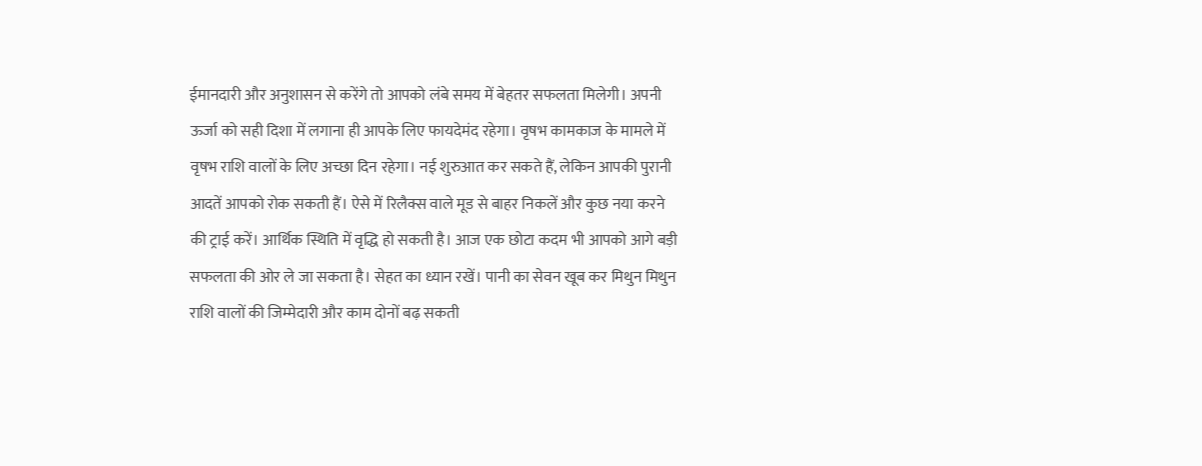ईमानदारी और अनुशासन से करेंगे तो आपको लंबे समय में बेहतर सफलता मिलेगी। अपनी ऊर्जा को सही दिशा में लगाना ही आपके लिए फायदेमंद रहेगा। वृषभ कामकाज के मामले में वृषभ राशि वालों के लिए अच्छा दिन रहेगा। नई शुरुआत कर सकते हैं, लेकिन आपकी पुरानी आदतें आपको रोक सकती हैं। ऐसे में रिलैक्स वाले मूड से बाहर निकलें और कुछ नया करने की ट्राई करें। आर्थिक स्थिति में वृद्धि हो सकती है। आज एक छोटा कदम भी आपको आगे बड़ी सफलता की ओर ले जा सकता है। सेहत का ध्यान रखें। पानी का सेवन खूब कर मिथुन मिथुन राशि वालों की जिम्मेदारी और काम दोनों बढ़ सकती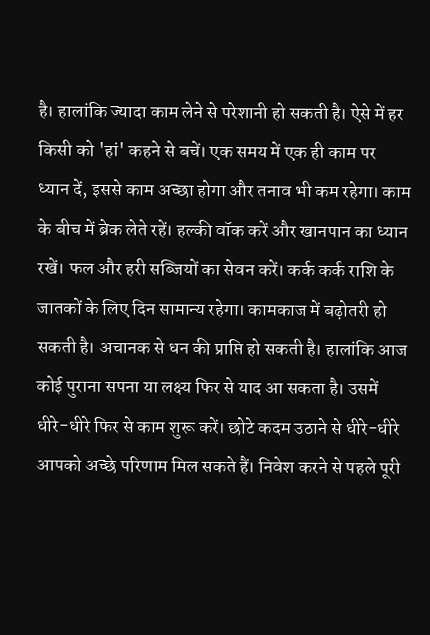है। हालांकि ज्यादा काम लेने से परेशानी हो सकती है। ऐसे में हर किसी को 'हां' कहने से बचें। एक समय में एक ही काम पर ध्यान दें, इससे काम अच्छा होगा और तनाव भी कम रहेगा। काम के बीच में ब्रेक लेते रहें। हल्की वॉक करें और खानपान का ध्यान रखें। फल और हरी सब्जियों का सेवन करें। कर्क कर्क राशि के जातकों के लिए दिन सामान्य रहेगा। कामकाज में बढ़ोतरी हो सकती है। अचानक से धन की प्राप्ति हो सकती है। हालांकि आज कोई पुराना सपना या लक्ष्य फिर से याद आ सकता है। उसमें धीरे-धीरे फिर से काम शुरू करें। छोटे कदम उठाने से धीरे-धीरे आपको अच्छे परिणाम मिल सकते हैं। निवेश करने से पहले पूरी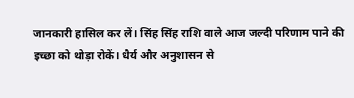जानकारी हासिल कर लें। सिंह सिंह राशि वाले आज जल्दी परिणाम पाने की इच्छा को थोड़ा रोकें। धैर्य और अनुशासन से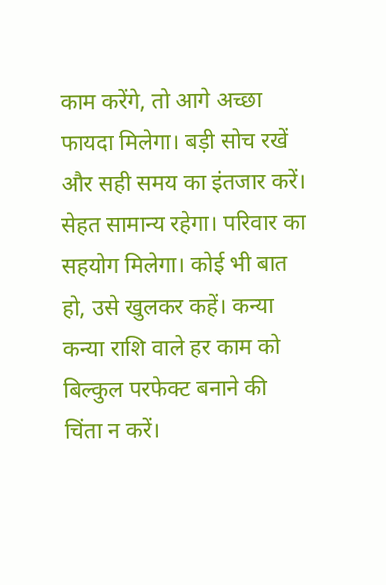काम करेंगे, तो आगे अच्छा फायदा मिलेगा। बड़ी सोच रखें और सही समय का इंतजार करें। सेहत सामान्य रहेगा। परिवार का सहयोग मिलेगा। कोई भी बात हो, उसे खुलकर कहें। कन्या कन्या राशि वाले हर काम को बिल्कुल परफेक्ट बनाने की चिंता न करें।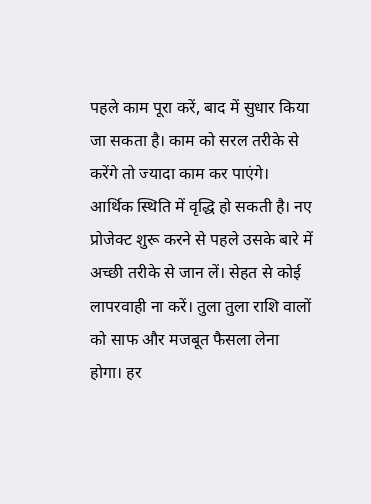पहले काम पूरा करें, बाद में सुधार किया जा सकता है। काम को सरल तरीके से करेंगे तो ज्यादा काम कर पाएंगे। आर्थिक स्थिति में वृद्धि हो सकती है। नए प्रोजेक्ट शुरू करने से पहले उसके बारे में अच्छी तरीके से जान लें। सेहत से कोई लापरवाही ना करें। तुला तुला राशि वालों को साफ और मजबूत फैसला लेना होगा। हर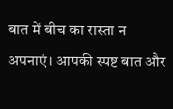बात में बीच का रास्ता न अपनाएं। आपकी स्पष्ट बात और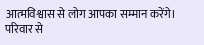आत्मविश्वास से लोग आपका सम्मान करेंगे। परिवार से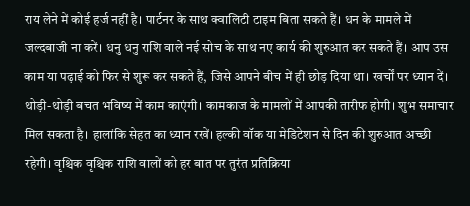राय लेने में कोई हर्ज नहीं है। पार्टनर के साथ क्वालिटी टाइम बिता सकते हैं। धन के मामले में जल्दबाजी ना करें। धनु धनु राशि वाले नई सोच के साथ नए कार्य की शुरुआत कर सकते हैं। आप उस काम या पढ़ाई को फिर से शुरू कर सकते हैं, जिसे आपने बीच में ही छोड़ दिया था। खर्चों पर ध्यान दें। थोड़ी-थोड़ी बचत भविष्य में काम काएंगी। कामकाज के मामलों में आपकी तारीफ होगी। शुभ समाचार मिल सकता है। हालांकि सेहत का ध्यान रखें। हल्की वॉक या मेडिटेशन से दिन की शुरुआत अच्छी रहेगी। वृश्चिक वृश्चिक राशि वालों को हर बात पर तुरंत प्रतिक्रिया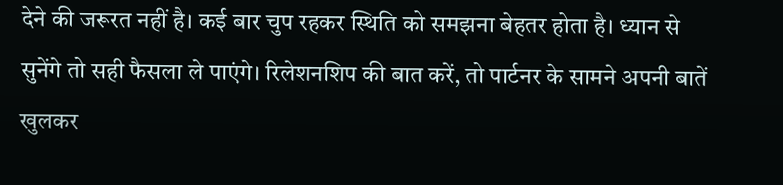देने की जरूरत नहीं है। कई बार चुप रहकर स्थिति को समझना बेहतर होता है। ध्यान से सुनेंगे तो सही फैसला ले पाएंगे। रिलेशनशिप की बात करें, तो पार्टनर के सामने अपनी बातें खुलकर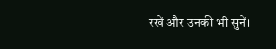रखें और उनकी भी सुनें।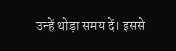उन्हें थोड़ा समय दें। इससे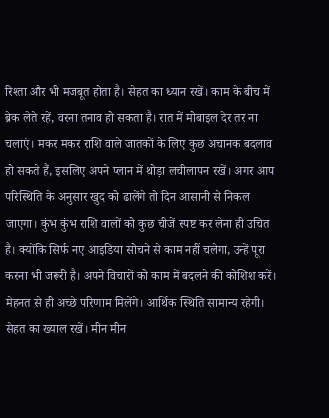रिश्ता और भी मजबूत होता है। सेहत का ध्यान रखें। काम के बीच में ब्रेक लेते रहें, वरना तनाव हो सकता है। रात में मोबाइल देर तर ना चलाएं। मकर मकर राशि वाले जातकों के लिए कुछ अचानक बदलाव हो सकते हैं, इसलिए अपने प्लान में थोड़ा लचीलापन रखें। अगर आप परिस्थिति के अनुसार खुद को ढालेंगे तो दिन आसानी से निकल जाएगा। कुंभ कुंभ राशि वालों को कुछ चीजें स्पष्ट कर लेना ही उचित है। क्योंकि सिर्फ नए आइडिया सोचने से काम नहीं चलेगा, उन्हें पूरा करना भी जरूरी है। अपने विचारों को काम में बदलने की कोशिश करें। मेहनत से ही अच्छे परिणाम मिलेंगे। आर्थिक स्थिति सामान्य रहेगी। सेहत का ख्याल रखें। मीन मीन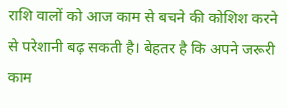राशि वालों को आज काम से बचने की कोशिश करने से परेशानी बढ़ सकती है। बेहतर है कि अपने जरूरी काम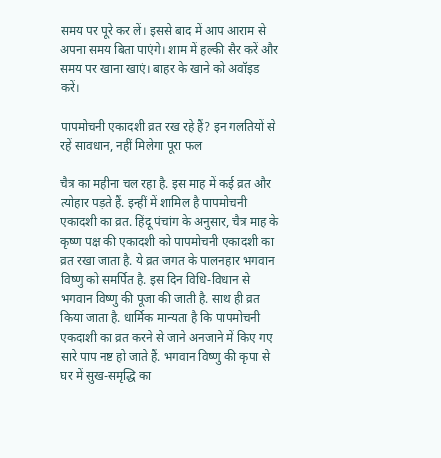समय पर पूरे कर लें। इससे बाद में आप आराम से अपना समय बिता पाएंगे। शाम में हल्की सैर करें और समय पर खाना खाएं। बाहर के खाने को अवॉइड करें।

पापमोचनी एकादशी व्रत रख रहे हैं? इन गलतियों से रहें सावधान, नहीं मिलेगा पूरा फल

चैत्र का महीना चल रहा है. इस माह में कई व्रत और त्योहार पड़ते हैं. इन्हीं में शामिल है पापमोचनी एकादशी का व्रत. हिंदू पंचांग के अनुसार, चैत्र माह के कृष्ण पक्ष की एकादशी को पापमोचनी एकादशी का व्रत रखा जाता है. ये व्रत जगत के पालनहार भगवान विष्णु को समर्पित है. इस दिन विधि-विधान से भगवान विष्णु की पूजा की जाती है. साथ ही व्रत किया जाता है. धार्मिक मान्यता है कि पापमोचनी एकदाशी का व्रत करने से जाने अनजाने में किए गए सारे पाप नष्ट हो जाते हैं. भगवान विष्णु की कृपा से घर में सुख-समृद्धि का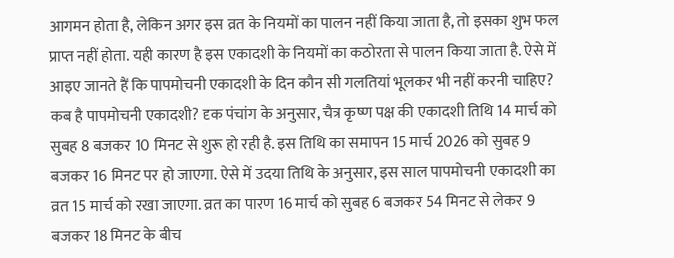आगमन होता है, लेकिन अगर इस व्रत के नियमों का पालन नहीं किया जाता है, तो इसका शुभ फल प्राप्त नहीं होता. यही कारण है इस एकादशी के नियमों का कठोरता से पालन किया जाता है. ऐसे में आइए जानते हैं कि पापमोचनी एकादशी के दिन कौन सी गलतियां भूलकर भी नहीं करनी चाहिए? कब है पापमोचनी एकादशी? दृक पंचांग के अनुसार, चैत्र कृष्ण पक्ष की एकादशी तिथि 14 मार्च को सुबह 8 बजकर 10 मिनट से शुरू हो रही है. इस तिथि का समापन 15 मार्च 2026 को सुबह 9 बजकर 16 मिनट पर हो जाएगा. ऐसे में उदया तिथि के अनुसार, इस साल पापमोचनी एकादशी का व्रत 15 मार्च को रखा जाएगा. व्रत का पारण 16 मार्च को सुबह 6 बजकर 54 मिनट से लेकर 9 बजकर 18 मिनट के बीच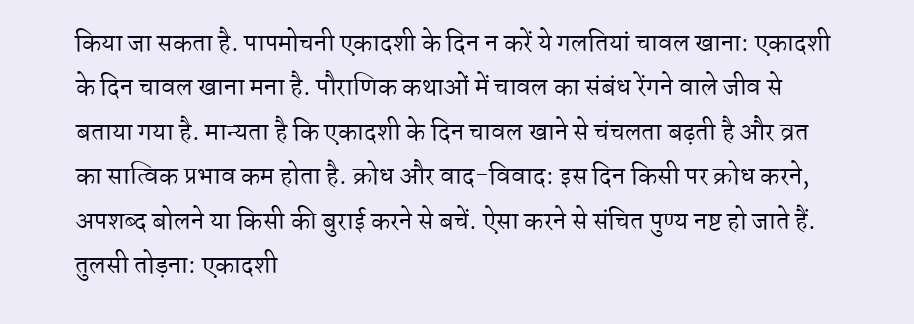किया जा सकता है. पापमोचनी एकादशी के दिन न करें ये गलतियां चावल खाना: एकादशी के दिन चावल खाना मना है. पौराणिक कथाओं में चावल का संबंध रेंगने वाले जीव से बताया गया है. मान्यता है कि एकादशी के दिन चावल खाने से चंचलता बढ़ती है और व्रत का सात्विक प्रभाव कम होता है. क्रोध और वाद-विवाद: इस दिन किसी पर क्रोध करने, अपशब्द बोलने या किसी की बुराई करने से बचें. ऐसा करने से संचित पुण्य नष्ट हो जाते हैं. तुलसी तोड़ना: एकादशी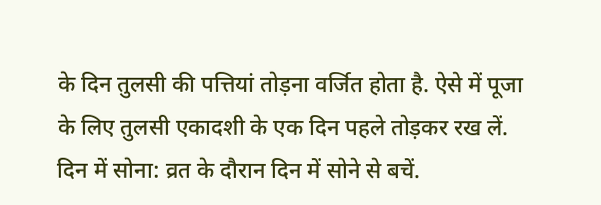के दिन तुलसी की पत्तियां तोड़ना वर्जित होता है. ऐसे में पूजा के लिए तुलसी एकादशी के एक दिन पहले तोड़कर रख लें. दिन में सोना: व्रत के दौरान दिन में सोने से बचें.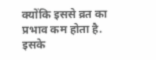क्योंकि इससे व्रत का प्रभाव कम होता है. इसके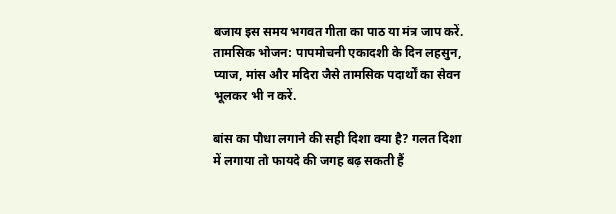बजाय इस समय भगवत गीता का पाठ या मंत्र जाप करें. तामसिक भोजन: पापमोचनी एकादशी के दिन लहसुन, प्याज, मांस और मदिरा जैसे तामसिक पदार्थों का सेवन भूलकर भी न करें.

बांस का पौधा लगाने की सही दिशा क्या है? गलत दिशा में लगाया तो फायदे की जगह बढ़ सकती हैं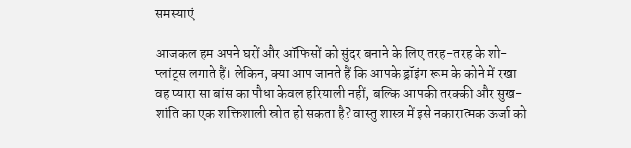समस्याएं

आजकल हम अपने घरों और ऑफिसों को सुंदर बनाने के लिए तरह-तरह के शो-प्लांट्स लगाते हैं। लेकिन, क्या आप जानते हैं कि आपके ड्रॉइंग रूम के कोने में रखा वह प्यारा सा बांस का पौधा केवल हरियाली नहीं, बल्कि आपकी तरक्की और सुख-शांति का एक शक्तिशाली स्रोत हो सकता है? वास्तु शास्त्र में इसे नकारात्मक ऊर्जा को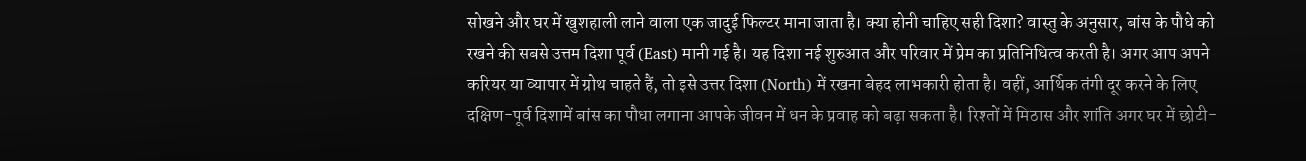सोखने और घर में खुशहाली लाने वाला एक जादुई फिल्टर माना जाता है। क्या होनी चाहिए सही दिशा? वास्तु के अनुसार, बांस के पौधे को रखने की सबसे उत्तम दिशा पूर्व (East) मानी गई है। यह दिशा नई शुरुआत और परिवार में प्रेम का प्रतिनिधित्व करती है। अगर आप अपने करियर या व्यापार में ग्रोथ चाहते हैं, तो इसे उत्तर दिशा (North) में रखना बेहद लाभकारी होता है। वहीं, आर्थिक तंगी दूर करने के लिए दक्षिण-पूर्व दिशामें बांस का पौधा लगाना आपके जीवन में धन के प्रवाह को बढ़ा सकता है। रिश्तों में मिठास और शांति अगर घर में छोटी-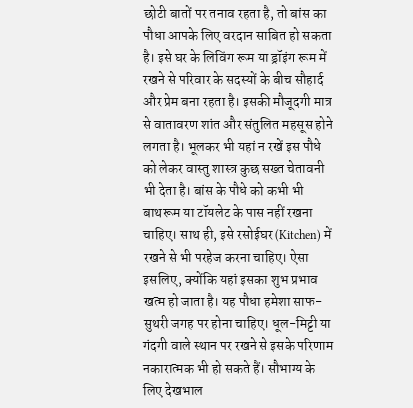छोटी बातों पर तनाव रहता है, तो बांस का पौधा आपके लिए वरदान साबित हो सकता है। इसे घर के लिविंग रूम या ड्रॉइंग रूम में रखने से परिवार के सदस्यों के बीच सौहार्द और प्रेम बना रहता है। इसकी मौजूदगी मात्र से वातावरण शांत और संतुलित महसूस होने लगता है। भूलकर भी यहां न रखें इस पौधे को लेकर वास्तु शास्त्र कुछ सख्त चेतावनी भी देता है। बांस के पौधे को कभी भी बाथरूम या टॉयलेट के पास नहीं रखना चाहिए। साथ ही, इसे रसोईघर (Kitchen) में रखने से भी परहेज करना चाहिए। ऐसा इसलिए, क्योंकि यहां इसका शुभ प्रभाव खत्म हो जाता है। यह पौधा हमेशा साफ-सुथरी जगह पर होना चाहिए। धूल-मिट्टी या गंदगी वाले स्थान पर रखने से इसके परिणाम नकारात्मक भी हो सकते हैं। सौभाग्य के लिए देखभाल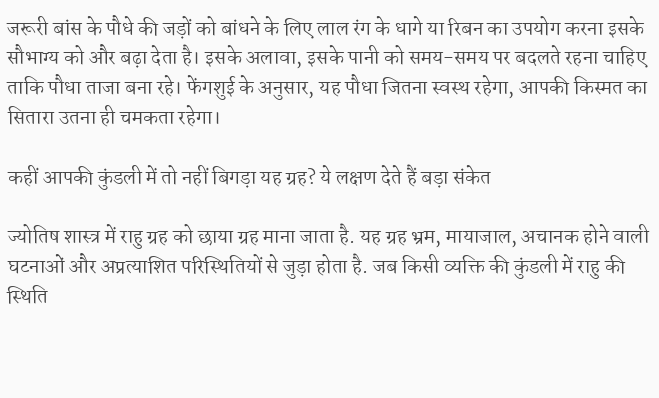जरूरी बांस के पौधे की जड़ों को बांधने के लिए लाल रंग के धागे या रिबन का उपयोग करना इसके सौभाग्य को और बढ़ा देता है। इसके अलावा, इसके पानी को समय-समय पर बदलते रहना चाहिए ताकि पौधा ताजा बना रहे। फेंगशुई के अनुसार, यह पौधा जितना स्वस्थ रहेगा, आपकी किस्मत का सितारा उतना ही चमकता रहेगा।

कहीं आपकी कुंडली में तो नहीं बिगड़ा यह ग्रह? ये लक्षण देते हैं बड़ा संकेत

ज्योतिष शास्त्र में राहु ग्रह को छाया ग्रह माना जाता है. यह ग्रह भ्रम, मायाजाल, अचानक होने वाली घटनाओं और अप्रत्याशित परिस्थितियों से जुड़ा होता है. जब किसी व्यक्ति की कुंडली में राहु की स्थिति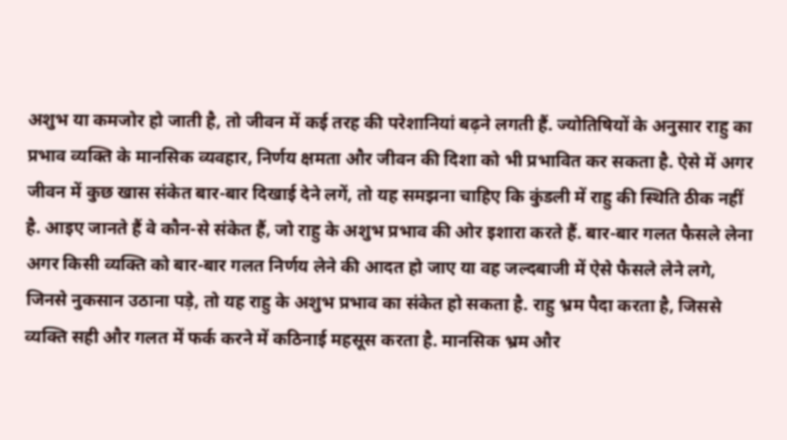अशुभ या कमजोर हो जाती है, तो जीवन में कई तरह की परेशानियां बढ़ने लगती हैं. ज्योतिषियों के अनुसार राहु का प्रभाव व्यक्ति के मानसिक व्यवहार, निर्णय क्षमता और जीवन की दिशा को भी प्रभावित कर सकता है. ऐसे में अगर जीवन में कुछ खास संकेत बार-बार दिखाई देने लगें, तो यह समझना चाहिए कि कुंडली में राहु की स्थिति ठीक नहीं है. आइए जानते हैं वे कौन-से संकेत हैं, जो राहु के अशुभ प्रभाव की ओर इशारा करते हैं. बार-बार गलत फैसले लेना अगर किसी व्यक्ति को बार-बार गलत निर्णय लेने की आदत हो जाए या वह जल्दबाजी में ऐसे फैसले लेने लगे, जिनसे नुकसान उठाना पड़े, तो यह राहु के अशुभ प्रभाव का संकेत हो सकता है. राहु भ्रम पैदा करता है, जिससे व्यक्ति सही और गलत में फर्क करने में कठिनाई महसूस करता है. मानसिक भ्रम और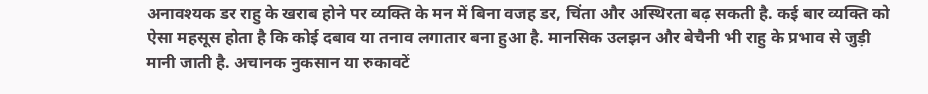अनावश्यक डर राहु के खराब होने पर व्यक्ति के मन में बिना वजह डर, चिंता और अस्थिरता बढ़ सकती है. कई बार व्यक्ति को ऐसा महसूस होता है कि कोई दबाव या तनाव लगातार बना हुआ है. मानसिक उलझन और बेचैनी भी राहु के प्रभाव से जुड़ी मानी जाती है. अचानक नुकसान या रुकावटें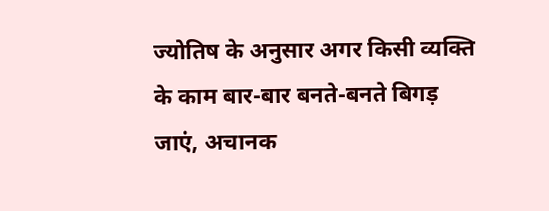ज्योतिष के अनुसार अगर किसी व्यक्ति के काम बार-बार बनते-बनते बिगड़ जाएं, अचानक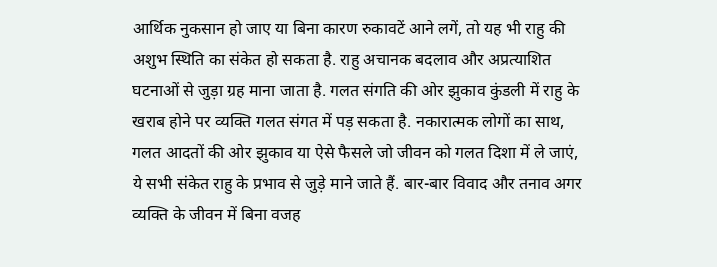आर्थिक नुकसान हो जाए या बिना कारण रुकावटें आने लगें, तो यह भी राहु की अशुभ स्थिति का संकेत हो सकता है. राहु अचानक बदलाव और अप्रत्याशित घटनाओं से जुड़ा ग्रह माना जाता है. गलत संगति की ओर झुकाव कुंडली में राहु के खराब होने पर व्यक्ति गलत संगत में पड़ सकता है. नकारात्मक लोगों का साथ, गलत आदतों की ओर झुकाव या ऐसे फैसले जो जीवन को गलत दिशा में ले जाएं, ये सभी संकेत राहु के प्रभाव से जुड़े माने जाते हैं. बार-बार विवाद और तनाव अगर व्यक्ति के जीवन में बिना वजह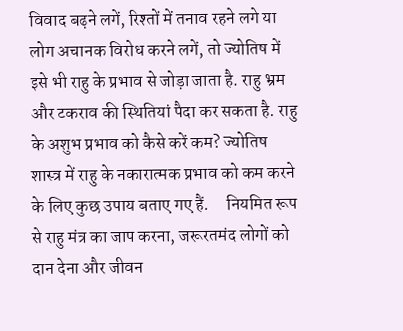विवाद बढ़ने लगें, रिश्तों में तनाव रहने लगे या लोग अचानक विरोध करने लगें, तो ज्योतिष में इसे भी राहु के प्रभाव से जोड़ा जाता है. राहु भ्रम और टकराव की स्थितियां पैदा कर सकता है. राहु के अशुभ प्रभाव को कैसे करें कम? ज्योतिष शास्त्र में राहु के नकारात्मक प्रभाव को कम करने के लिए कुछ उपाय बताए गए हैं.     नियमित रूप से राहु मंत्र का जाप करना, जरूरतमंद लोगों को दान देना और जीवन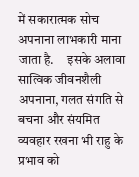में सकारात्मक सोच अपनाना लाभकारी माना जाता है.     इसके अलावा सात्विक जीवनशैली अपनाना, गलत संगति से बचना और संयमित व्यवहार रखना भी राहु के प्रभाव को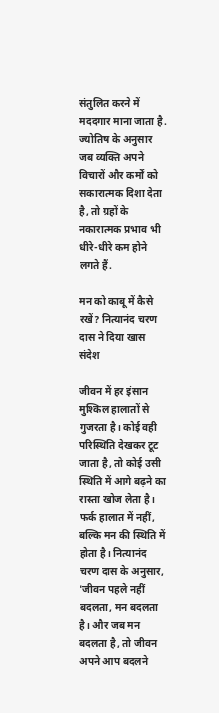संतुलित करने में मददगार माना जाता है.     ज्योतिष के अनुसार जब व्यक्ति अपने विचारों और कर्मों को सकारात्मक दिशा देता है, तो ग्रहों के नकारात्मक प्रभाव भी धीरे-धीरे कम होने लगते हैं.

मन को काबू में कैसे रखें? नित्यानंद चरण दास ने दिया खास संदेश

जीवन में हर इंसान मुश्किल हालातों से गुजरता है। कोई वही परिस्थिति देखकर टूट जाता है, तो कोई उसी स्थिति में आगे बढ़ने का रास्ता खोज लेता है। फर्क हालात में नहीं, बल्कि मन की स्थिति में होता है। नित्यानंद चरण दास के अनुसार, 'जीवन पहले नहीं बदलता, मन बदलता है। और जब मन बदलता है, तो जीवन अपने आप बदलने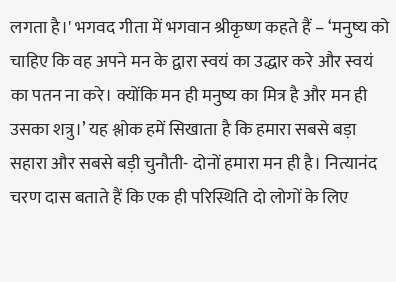लगता है।' भगवद गीता में भगवान श्रीकृष्ण कहते हैं – ‘मनुष्य को चाहिए कि वह अपने मन के द्वारा स्वयं का उद्धार करे और स्वयं का पतन ना करे। क्योंकि मन ही मनुष्य का मित्र है और मन ही उसका शत्रु।’ यह श्लोक हमें सिखाता है कि हमारा सबसे बड़ा सहारा और सबसे बड़ी चुनौती- दोनों हमारा मन ही है। नित्यानंद चरण दास बताते हैं कि एक ही परिस्थिति दो लोगों के लिए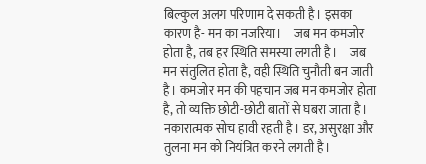बिल्कुल अलग परिणाम दे सकती है। इसका कारण है- मन का नजरिया।     जब मन कमजोर होता है, तब हर स्थिति समस्या लगती है।     जब मन संतुलित होता है, वही स्थिति चुनौती बन जाती है। कमजोर मन की पहचान जब मन कमजोर होता है, तो व्यक्ति छोटी-छोटी बातों से घबरा जाता है। नकारात्मक सोच हावी रहती है। डर, असुरक्षा और तुलना मन को नियंत्रित करने लगती है।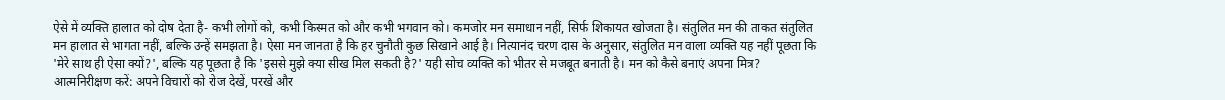ऐसे में व्यक्ति हालात को दोष देता है- कभी लोगों को, कभी किस्मत को और कभी भगवान को। कमजोर मन समाधान नहीं, सिर्फ शिकायत खोजता है। संतुलित मन की ताकत संतुलित मन हालात से भागता नहीं, बल्कि उन्हें समझता है। ऐसा मन जानता है कि हर चुनौती कुछ सिखाने आई है। नित्यानंद चरण दास के अनुसार, संतुलित मन वाला व्यक्ति यह नहीं पूछता कि 'मेरे साथ ही ऐसा क्यों?', बल्कि यह पूछता है कि 'इससे मुझे क्या सीख मिल सकती है?' यही सोच व्यक्ति को भीतर से मजबूत बनाती है। मन को कैसे बनाएं अपना मित्र?     आत्मनिरीक्षण करें: अपने विचारों को रोज देखें, परखें और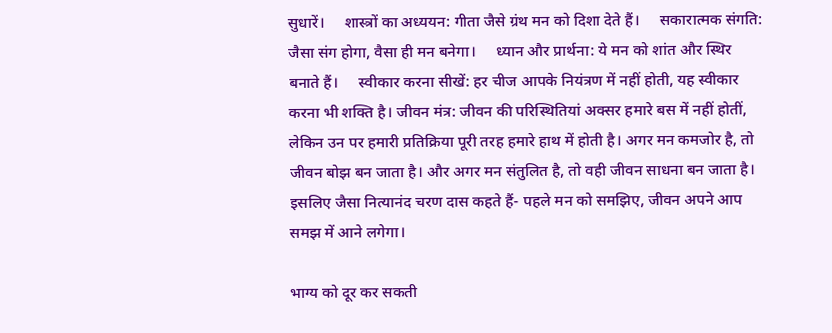सुधारें।     शास्त्रों का अध्ययन: गीता जैसे ग्रंथ मन को दिशा देते हैं।     सकारात्मक संगति: जैसा संग होगा, वैसा ही मन बनेगा।     ध्यान और प्रार्थना: ये मन को शांत और स्थिर बनाते हैं।     स्वीकार करना सीखें: हर चीज आपके नियंत्रण में नहीं होती, यह स्वीकार करना भी शक्ति है। जीवन मंत्र: जीवन की परिस्थितियां अक्सर हमारे बस में नहीं होतीं, लेकिन उन पर हमारी प्रतिक्रिया पूरी तरह हमारे हाथ में होती है। अगर मन कमजोर है, तो जीवन बोझ बन जाता है। और अगर मन संतुलित है, तो वही जीवन साधना बन जाता है। इसलिए जैसा नित्यानंद चरण दास कहते हैं- पहले मन को समझिए, जीवन अपने आप समझ में आने लगेगा।

भाग्य को दूर कर सकती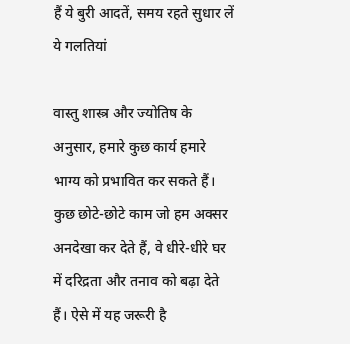हैं ये बुरी आदतें, समय रहते सुधार लें ये गलतियां

वास्तु शास्त्र और ज्योतिष के अनुसार, हमारे कुछ कार्य हमारे भाग्य को प्रभावित कर सकते हैं। कुछ छोटे-छोटे काम जो हम अक्सर अनदेखा कर देते हैं, वे धीरे-धीरे घर में दरिद्रता और तनाव को बढ़ा देते हैं। ऐसे में यह जरूरी है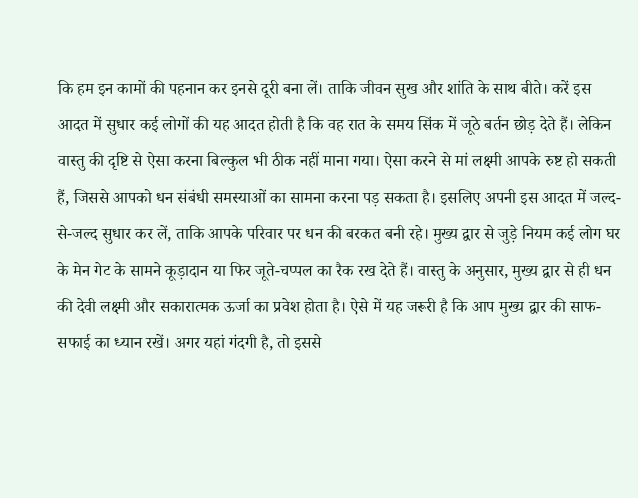कि हम इन कामों की पहनान कर इनसे दूरी बना लें। ताकि जीवन सुख और शांति के साथ बीते। करें इस आदत में सुधार कई लोगों की यह आदत होती है कि वह रात के समय सिंक में जूठे बर्तन छोड़ देते हैं। लेकिन वास्तु की दृष्टि से ऐसा करना बिल्कुल भी ठीक नहीं माना गया। ऐसा करने से मां लक्ष्मी आपके रुष्ट हो सकती हैं, जिससे आपको धन संबंधी समस्याओं का सामना करना पड़ सकता है। इसलिए अपनी इस आदत में जल्द-से-जल्द सुधार कर लें, ताकि आपके परिवार पर धन की बरकत बनी रहे। मुख्य द्वार से जुड़े नियम कई लोग घर के मेन गेट के सामने कूड़ादान या फिर जूते-चप्पल का रैक रख देते हैं। वास्तु के अनुसार, मुख्य द्वार से ही धन की देवी लक्ष्मी और सकारात्मक ऊर्जा का प्रवेश होता है। ऐसे में यह जरूरी है कि आप मुख्य द्वार की साफ-सफाई का ध्यान रखें। अगर यहां गंदगी है, तो इससे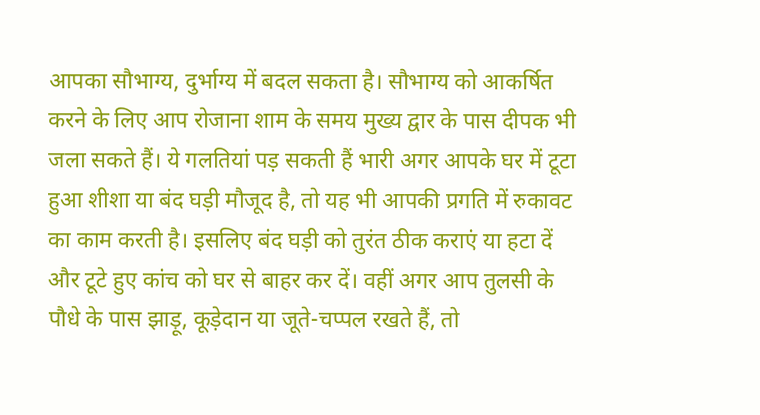आपका सौभाग्य, दुर्भाग्य में बदल सकता है। सौभाग्य को आकर्षित करने के लिए आप रोजाना शाम के समय मुख्य द्वार के पास दीपक भी जला सकते हैं। ये गलतियां पड़ सकती हैं भारी अगर आपके घर में टूटा हुआ शीशा या बंद घड़ी मौजूद है, तो यह भी आपकी प्रगति में रुकावट का काम करती है। इसलिए बंद घड़ी को तुरंत ठीक कराएं या हटा दें और टूटे हुए कांच को घर से बाहर कर दें। वहीं अगर आप तुलसी के पौधे के पास झाड़ू, कूड़ेदान या जूते-चप्पल रखते हैं, तो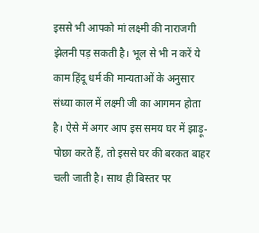इससे भी आपको मां लक्ष्मी की नाराजगी झेलनी पड़ सकती है। भूल से भी न करें ये काम हिंदू धर्म की मान्यताओं के अनुसार संध्या काल में लक्ष्मी जी का आगमन होता है। ऐसे में अगर आप इस समय घर में झाड़ू-पोछा करते हैं, तो इससे घर की बरकत बाहर चली जाती है। साथ ही बिस्तर पर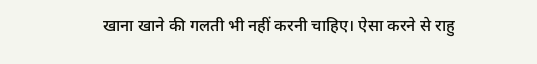खाना खाने की गलती भी नहीं करनी चाहिए। ऐसा करने से राहु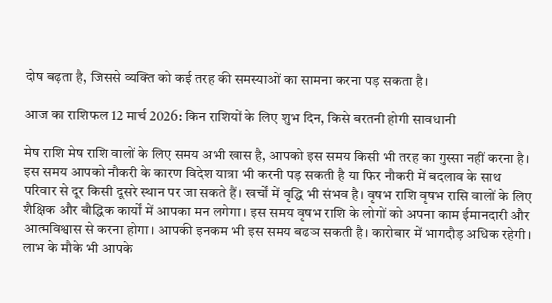दोष बढ़ता है, जिससे व्यक्ति को कई तरह की समस्याओं का सामना करना पड़ सकता है।

आज का राशिफल 12 मार्च 2026: किन राशियों के लिए शुभ दिन, किसे बरतनी होगी सावधानी

मेष राशि मेष राशि वालों के लिए समय अभी खास है, आपको इस समय किसी भी तरह का गुस्सा नहीं करना है। इस समय आपको नौकरी के कारण विदेश यात्रा भी करनी पड़ सकती है या फिर नौकरी में बदलाव के साथ परिवार से दूर किसी दूसरे स्थान पर जा सकते हैं। खर्चों में वृद्धि भी संभव है। वृषभ राशि वृषभ रासि वालों के लिए शैक्षिक और बौद्धिक कार्यों में आपका मन लगेगा। इस समय वृषभ राशि के लोगों को अपना काम ईमानदारी और आत्मविश्वास से करना होगा। आपकी इनकम भी इस समय बढञ सकती है। कारोबार में भागदौड़ अधिक रहेगी। लाभ के मौके भी आपके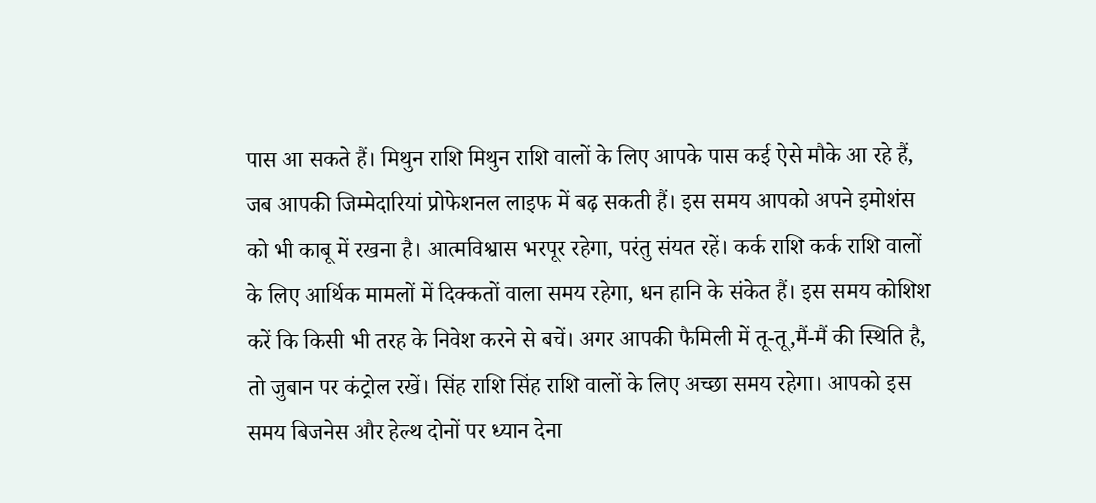पास आ सकते हैं। मिथुन राशि मिथुन राशि वालों के लिए आपके पास कई ऐसे मौके आ रहे हैं, जब आपकी जिम्मेदारियां प्रोफेशनल लाइफ में बढ़ सकती हैं। इस समय आपको अपने इमोशंस को भी काबू में रखना है। आत्मविश्वास भरपूर रहेगा, परंतु संयत रहें। कर्क राशि कर्क राशि वालों के लिए आर्थिक मामलों में दिक्कतों वाला समय रहेगा, धन हानि के संकेत हैं। इस समय कोशिश करें कि किसी भी तरह के निवेश करने से बचें। अगर आपकी फैमिली में तू-तू,मैं-मैं की स्थिति है, तो जुबान पर कंट्रोल रखें। सिंह राशि सिंह राशि वालों के लिए अच्छा समय रहेगा। आपको इस समय बिजनेस और हेल्थ दोनों पर ध्यान देना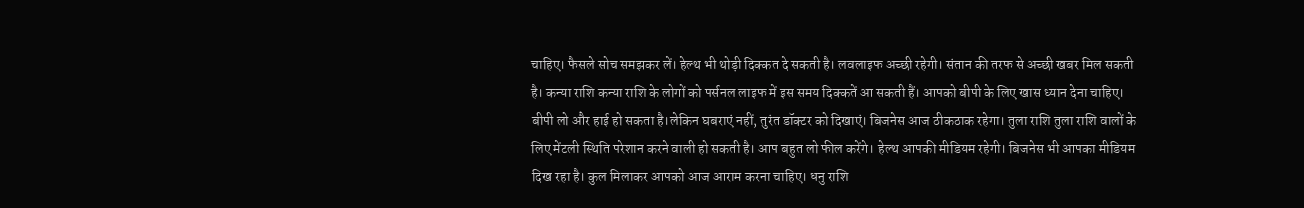चाहिए। फैसले सोच समझकर लें। हेल्थ भी थोड़ी दिक्कत दे सकती है। लवलाइफ अच्छी रहेगी। संतान की तरफ से अच्छी खबर मिल सकती है। कन्या राशि कन्या राशि के लोगों को पर्सनल लाइफ में इस समय दिक्कतें आ सकती हैं। आपको बीपी के लिए खास ध्यान देना चाहिए। बीपी लो और हाई हो सकता है।लेकिन घबराएं नहीं, तुरंत डॉक्टर को दिखाएं। बिजनेस आज ठीकठाक रहेगा। तुला राशि तुला राशि वालों के लिए मेंटली स्थिति परेशान करने वाली हो सकती है। आप बहुत लो फील करेंगे। हेल्थ आपकी मीडियम रहेगी। बिजनेस भी आपका मीडियम दिख रहा है। कुल मिलाकर आपको आज आराम करना चाहिए। धनु राशि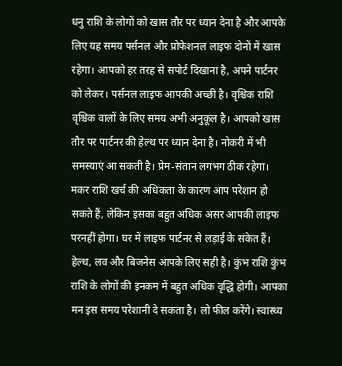धनु राशि के लोगों को खास तौर पर ध्यान देना है और आपके लिए यह समय पर्सनल और प्रोफेशनल लाइफ दोनों में खास रहेगा। आपको हर तरह से सपोर्ट दिखाना है, अपने पार्टनर को लेकर। पर्सनल लाइफ आपकी अच्छी है। वृश्चिक राशि वृश्चिक वालों के लिए समय अभी अनुकूल है। आपको खास तौर पर पार्टनर की हेल्थ पर ध्यान देना है। नोकरी में भी समस्याएं आ सकती है। प्रेम-संतान लगभग ठीक रहेगा। मकर राशि खर्च की अधिकता के कारण आप परेशान हो सकते हैं, लेकिन इसका बहुत अधिक असर आपकी लाइफ परनहीं होगा। घर में लाइफ पार्टनर से लड़ाई के संकेत हैं। हेल्थ, लव और बिजनेस आपके लिए सही है। कुंभ राशि कुंभ राशि के लोगों की इनकम में बहुत अधिक वृद्धि होगी। आपका मन इस समय परेशानी दे सकता है। लो फील करेंगे। स्वास्थ्य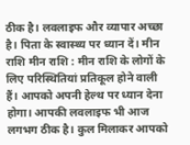ठीक है। लवलाइफ और व्यापार अच्छा है। पिता के स्वास्थ्य पर ध्यान दें। मीन राशि मीन राशि : मीन राशि के लोगों के लिए परिस्थितियां प्रतिकूल होने वाली हैं। आपको अपनी हेल्थ पर ध्यान देना होगा। आपकी लवलाइफ भी आज लगभग ठीक है। कुल मिलाकर आपको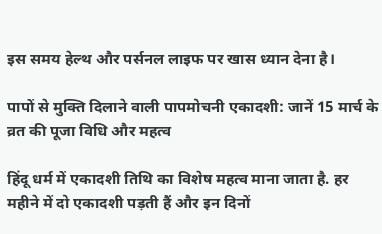इस समय हेल्थ और पर्सनल लाइफ पर खास ध्यान देना है।

पापों से मुक्ति दिलाने वाली पापमोचनी एकादशी: जानें 15 मार्च के व्रत की पूजा विधि और महत्व

हिंदू धर्म में एकादशी तिथि का विशेष महत्व माना जाता है. हर महीने में दो एकादशी पड़ती हैं और इन दिनों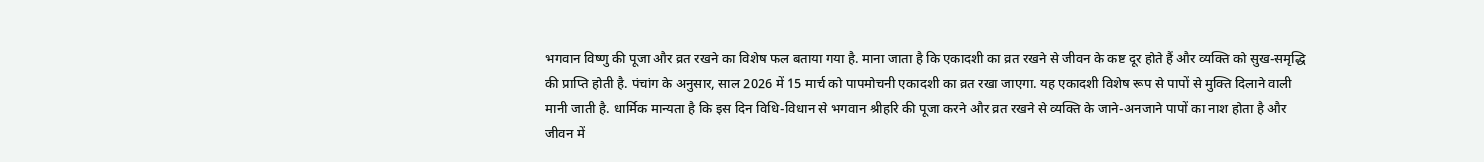भगवान विष्णु की पूजा और व्रत रखने का विशेष फल बताया गया है. माना जाता है कि एकादशी का व्रत रखने से जीवन के कष्ट दूर होते हैं और व्यक्ति को सुख-समृद्धि की प्राप्ति होती है. पंचांग के अनुसार, साल 2026 में 15 मार्च को पापमोचनी एकादशी का व्रत रखा जाएगा. यह एकादशी विशेष रूप से पापों से मुक्ति दिलाने वाली मानी जाती है. धार्मिक मान्यता है कि इस दिन विधि-विधान से भगवान श्रीहरि की पूजा करने और व्रत रखने से व्यक्ति के जाने-अनजाने पापों का नाश होता है और जीवन में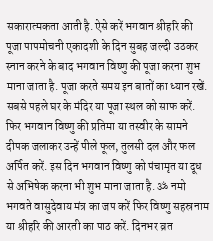सकारात्मकता आती है. ऐसे करें भगवान श्रीहरि की पूजा पापमोचनी एकादशी के दिन सुबह जल्दी उठकर स्नान करने के बाद भगवान विष्णु की पूजा करना शुभ माना जाता है. पूजा करते समय इन बातों का ध्यान रखें. सबसे पहले घर के मंदिर या पूजा स्थल को साफ करें. फिर भगवान विष्णु की प्रतिमा या तस्वीर के सामने दीपक जलाकर उन्हें पीले फूल, तुलसी दल और फल अर्पित करें. इस दिन भगवान विष्णु को पंचामृत या दूध से अभिषेक करना भी शुभ माना जाता है. ॐ नमो भगवते वासुदेवाय मंत्र का जप करें फिर विष्णु सहस्रनाम या श्रीहरि की आरती का पाठ करें. दिनभर व्रत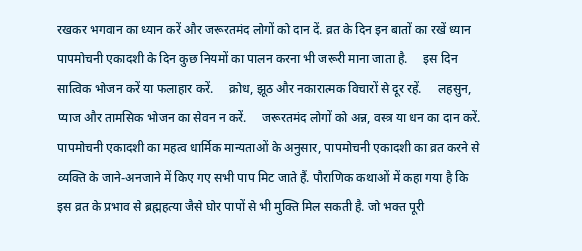रखकर भगवान का ध्यान करें और जरूरतमंद लोगों को दान दें. व्रत के दिन इन बातों का रखें ध्यान पापमोचनी एकादशी के दिन कुछ नियमों का पालन करना भी जरूरी माना जाता है.     इस दिन सात्विक भोजन करें या फलाहार करें.     क्रोध, झूठ और नकारात्मक विचारों से दूर रहें.     लहसुन, प्याज और तामसिक भोजन का सेवन न करें.     जरूरतमंद लोगों को अन्न, वस्त्र या धन का दान करें. पापमोचनी एकादशी का महत्व धार्मिक मान्यताओं के अनुसार, पापमोचनी एकादशी का व्रत करने से व्यक्ति के जाने-अनजाने में किए गए सभी पाप मिट जाते हैं. पौराणिक कथाओं में कहा गया है कि इस व्रत के प्रभाव से ब्रह्महत्या जैसे घोर पापों से भी मुक्ति मिल सकती है. जो भक्त पूरी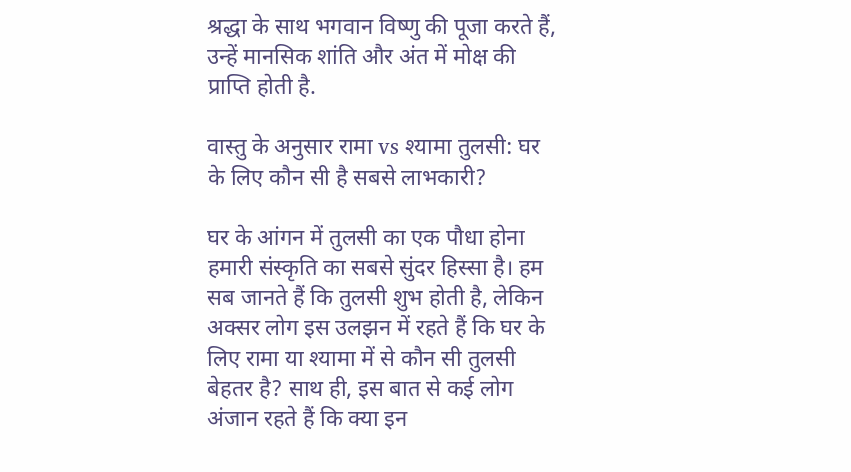श्रद्धा के साथ भगवान विष्णु की पूजा करते हैं, उन्हें मानसिक शांति और अंत में मोक्ष की प्राप्ति होती है.

वास्तु के अनुसार रामा vs श्यामा तुलसी: घर के लिए कौन सी है सबसे लाभकारी?

घर के आंगन में तुलसी का एक पौधा होना हमारी संस्कृति का सबसे सुंदर हिस्सा है। हम सब जानते हैं कि तुलसी शुभ होती है, लेकिन अक्सर लोग इस उलझन में रहते हैं कि घर के लिए रामा या श्यामा में से कौन सी तुलसी बेहतर है? साथ ही, इस बात से कई लोग अंजान रहते हैं कि क्या इन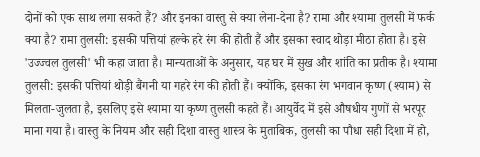दोनों को एक साथ लगा सकते हैं? और इनका वास्तु से क्या लेना-देना है? रामा और श्यामा तुलसी में फर्क क्या है? रामा तुलसी: इसकी पत्तियां हल्के हरे रंग की होती हैं और इसका स्वाद थोड़ा मीठा होता है। इसे 'उज्ज्वल तुलसी' भी कहा जाता है। मान्यताओं के अनुसार, यह घर में सुख और शांति का प्रतीक है। श्यामा तुलसी: इसकी पत्तियां थोड़ी बैंगनी या गहरे रंग की होती हैं। क्योंकि, इसका रंग भगवान कृष्ण (श्याम) से मिलता-जुलता है, इसलिए इसे श्यामा या कृष्ण तुलसी कहते हैं। आयुर्वेद में इसे औषधीय गुणों से भरपूर माना गया है। वास्तु के नियम और सही दिशा वास्तु शास्त्र के मुताबिक, तुलसी का पौधा सही दिशा में हो,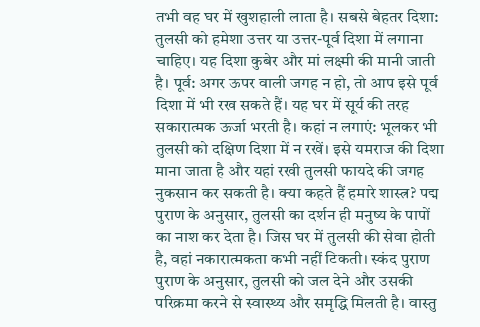तभी वह घर में खुशहाली लाता है। सबसे बेहतर दिशा: तुलसी को हमेशा उत्तर या उत्तर-पूर्व दिशा में लगाना चाहिए। यह दिशा कुबेर और मां लक्ष्मी की मानी जाती है। पूर्व: अगर ऊपर वाली जगह न हो, तो आप इसे पूर्व दिशा में भी रख सकते हैं। यह घर में सूर्य की तरह सकारात्मक ऊर्जा भरती है। कहां न लगाएं: भूलकर भी तुलसी को दक्षिण दिशा में न रखें। इसे यमराज की दिशा माना जाता है और यहां रखी तुलसी फायदे की जगह नुकसान कर सकती है। क्या कहते हैं हमारे शास्त्र? पद्म पुराण के अनुसार, तुलसी का दर्शन ही मनुष्य के पापों का नाश कर देता है। जिस घर में तुलसी की सेवा होती है, वहां नकारात्मकता कभी नहीं टिकती। स्कंद पुराण पुराण के अनुसार, तुलसी को जल देने और उसकी परिक्रमा करने से स्वास्थ्य और समृद्धि मिलती है। वास्तु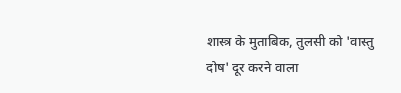शास्त्र के मुताबिक, तुलसी को 'वास्तु दोष' दूर करने वाला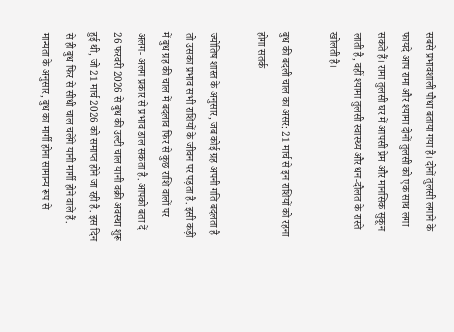सबसे प्रभावशाली पौधा बताया गया है। दोनों तुलसी लगाने के फायदे आप रामा और श्यामा दोनों तुलसी को एक साथ लगा सकते हैं। रामा तुलसी घर में आपसी प्रेम और मानसिक सुकून लाती है, वहीं श्यामा तुलसी स्वास्थ्य और धन-दौलत के रास्ते खोलती है।

बुध की बदली चाल का असर: 21 मार्च से इन राशियों को रहना होगा सतर्क

ज्योतिष शास्त के अनुसार, जब कोई ग्रह अपनी गति बदलता है तो उसका प्रभाव सभी राशियों के जीवन पर पड़ता है. इसी कड़ी में बुध ग्रह की चाल में बदलाव फिर से कुछ राशि वालों पर अलग- अलग प्रकार से प्रभाव डाल सकता है. आपको बता दें 26 फरवरी 2026 से बुध की उल्टी चाल यानी वक्री अवस्था शुरू हुई थी, जो 21 मार्च 2026 को समाप्त होने जा रही है. इस दिन से ही बुध फिर से सीधी चाल चलेंगे यानी मार्गी होने वाले हैं. मान्यता के अनुसार, बुध का मार्गी होना सामान्य रूप से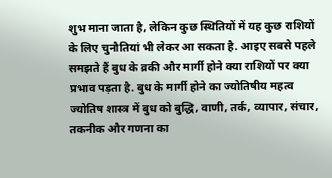शुभ माना जाता है, लेकिन कुछ स्थितियों में यह कुछ राशियों के लिए चुनौतियां भी लेकर आ सकता है. आइए सबसे पहले समझते हैं बुध के व्रकी और मार्गी होने क्या राशियों पर क्या प्रभाव पड़ता है. बुध के मार्गी होने का ज्योतिषीय महत्व ज्योतिष शास्त्र में बुध को बुद्धि, वाणी, तर्क, व्यापार, संचार, तकनीक और गणना का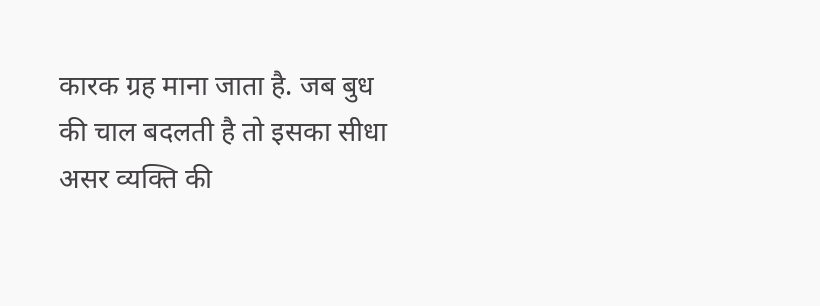कारक ग्रह माना जाता है. जब बुध की चाल बदलती है तो इसका सीधा असर व्यक्ति की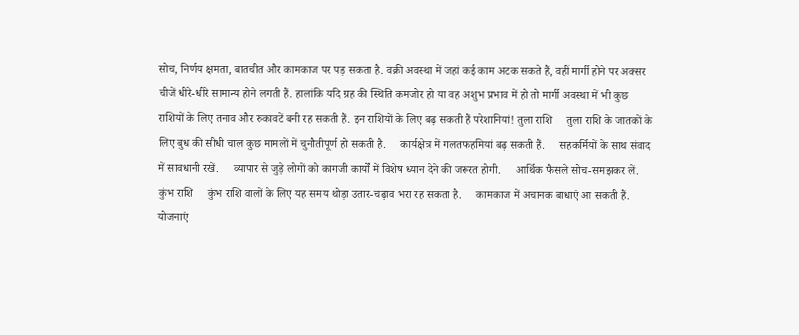सोच, निर्णय क्षमता, बातचीत और कामकाज पर पड़ सकता है. वक्री अवस्था में जहां कई काम अटक सकते हैं, वहीं मार्गी होने पर अक्सर चीजें धीरे-धीरे सामान्य होने लगती हैं. हालांकि यदि ग्रह की स्थिति कमजोर हो या वह अशुभ प्रभाव में हो तो मार्गी अवस्था में भी कुछ राशियों के लिए तनाव और रुकावटें बनी रह सकती हैं. इन राशियों के लिए बढ़ सकती हैं परेशानियां! तुला राशि     तुला राशि के जातकों के लिए बुध की सीधी चाल कुछ मामलों में चुनौतीपूर्ण हो सकती है.     कार्यक्षेत्र में गलतफहमियां बढ़ सकती हैं.     सहकर्मियों के साथ संवाद में सावधानी रखें.     व्यापार से जुड़े लोगों को कागजी कार्यों में विशेष ध्यान देने की जरूरत होगी.     आर्थिक फैसले सोच-समझकर लें. कुंभ राशि     कुंभ राशि वालों के लिए यह समय थोड़ा उतार-चढ़ाव भरा रह सकता है.     कामकाज में अचानक बाधाएं आ सकती हैं.     योजनाएं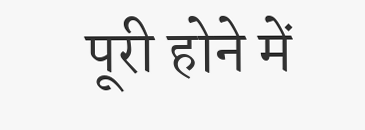पूरी होने में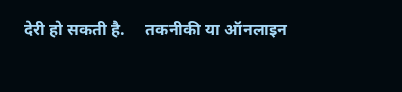देरी हो सकती है.     तकनीकी या ऑनलाइन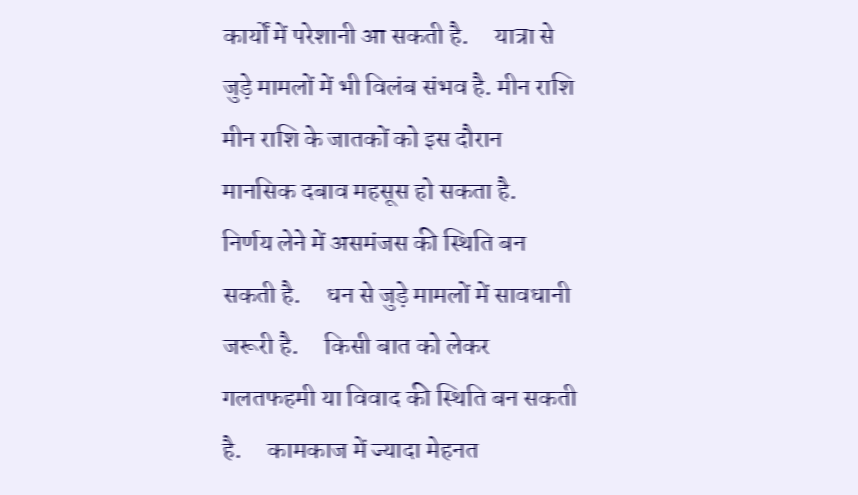कार्यों में परेशानी आ सकती है.     यात्रा से जुड़े मामलों में भी विलंब संभव है. मीन राशि     मीन राशि के जातकों को इस दौरान मानसिक दबाव महसूस हो सकता है.     निर्णय लेने में असमंजस की स्थिति बन सकती है.     धन से जुड़े मामलों में सावधानी जरूरी है.     किसी बात को लेकर गलतफहमी या विवाद की स्थिति बन सकती है.     कामकाज में ज्यादा मेहनत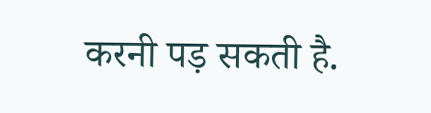करनी पड़ सकती है.